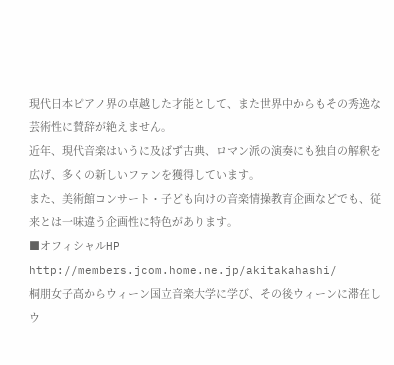現代日本ピアノ界の卓越した才能として、また世界中からもその秀逸な芸術性に賛辞が絶えません。
近年、現代音楽はいうに及ばず古典、ロマン派の演奏にも独自の解釈を広げ、多くの新しいファンを獲得しています。
また、美術館コンサート・子ども向けの音楽情操教育企画などでも、従来とは一味違う企画性に特色があります。
■オフィシャルHP
http://members.jcom.home.ne.jp/akitakahashi/
桐朋女子高からウィーン国立音楽大学に学び、その後ウィーンに滞在しウ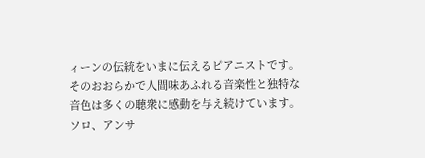ィーンの伝統をいまに伝えるピアニストです。
そのおおらかで人間味あふれる音楽性と独特な音色は多くの聴衆に感動を与え続けています。
ソロ、アンサ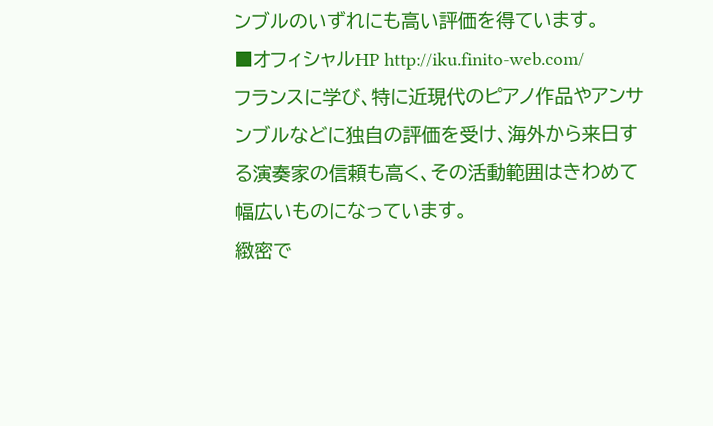ンブルのいずれにも高い評価を得ています。
■オフィシャルHP http://iku.finito-web.com/
フランスに学び、特に近現代のピアノ作品やアンサンブルなどに独自の評価を受け、海外から来日する演奏家の信頼も高く、その活動範囲はきわめて幅広いものになっています。
緻密で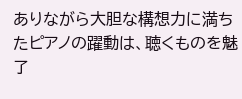ありながら大胆な構想力に満ちたピアノの躍動は、聴くものを魅了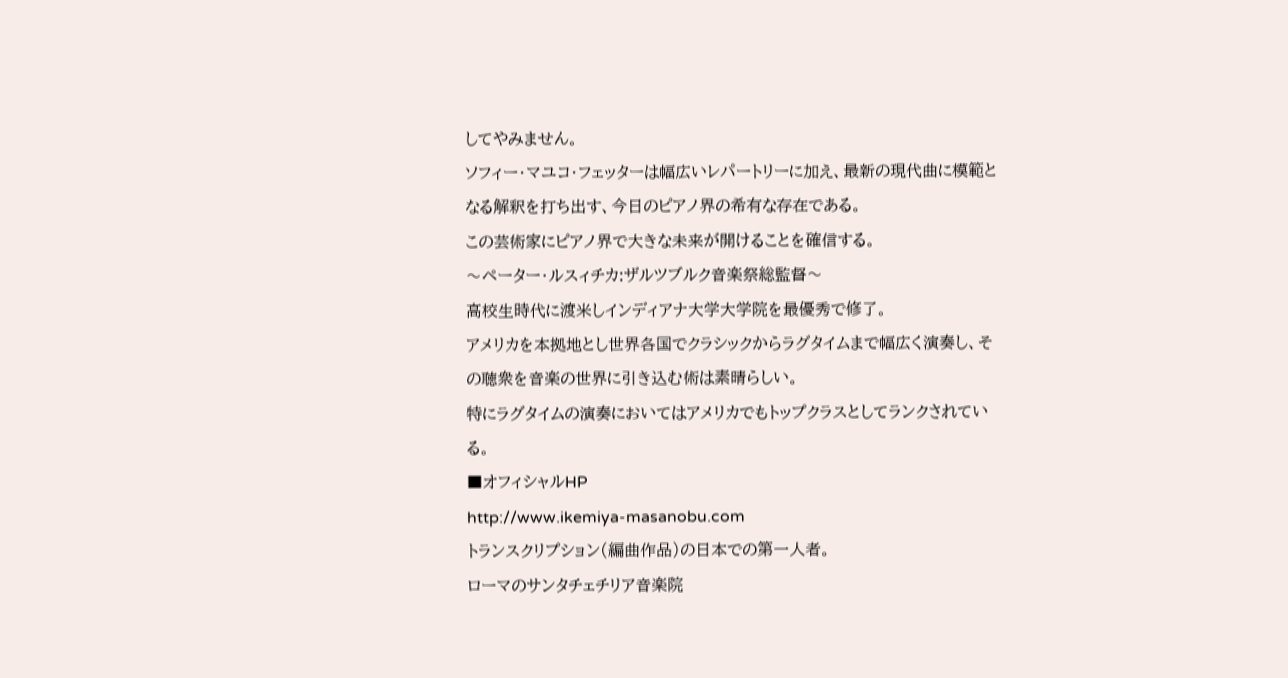してやみません。
ソフィー・マユコ・フェッターは幅広いレパートリーに加え、最新の現代曲に模範となる解釈を打ち出す、今日のピアノ界の希有な存在である。
この芸術家にピアノ界で大きな未来が開けることを確信する。
〜ペーター・ルスィチカ:ザルツブルク音楽祭総監督〜
高校生時代に渡米しインディアナ大学大学院を最優秀で修了。
アメリカを本拠地とし世界各国でクラシックからラグタイムまで幅広く演奏し、その聴衆を音楽の世界に引き込む術は素晴らしい。
特にラグタイムの演奏においてはアメリカでもトップクラスとしてランクされている。
■オフィシャルHP
http://www.ikemiya-masanobu.com
トランスクリプション(編曲作品)の日本での第一人者。
ローマのサンタチェチリア音楽院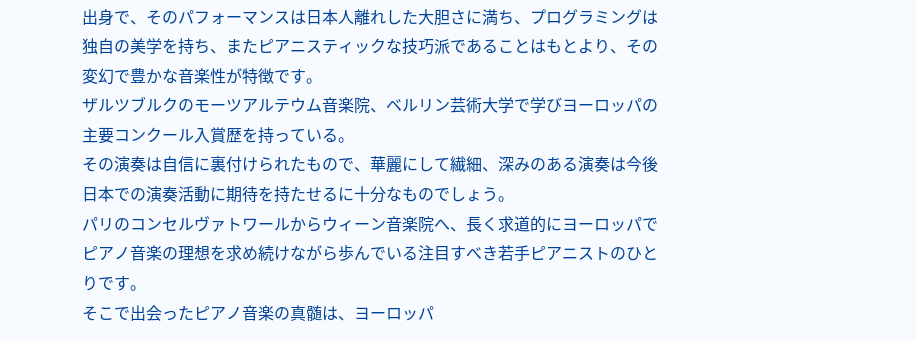出身で、そのパフォーマンスは日本人離れした大胆さに満ち、プログラミングは独自の美学を持ち、またピアニスティックな技巧派であることはもとより、その変幻で豊かな音楽性が特徴です。
ザルツブルクのモーツアルテウム音楽院、ベルリン芸術大学で学びヨーロッパの主要コンクール入賞歴を持っている。
その演奏は自信に裏付けられたもので、華麗にして繊細、深みのある演奏は今後日本での演奏活動に期待を持たせるに十分なものでしょう。
パリのコンセルヴァトワールからウィーン音楽院へ、長く求道的にヨーロッパでピアノ音楽の理想を求め続けながら歩んでいる注目すべき若手ピアニストのひとりです。
そこで出会ったピアノ音楽の真髄は、ヨーロッパ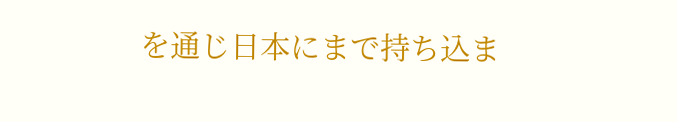を通じ日本にまで持ち込ま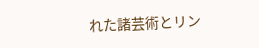れた諸芸術とリン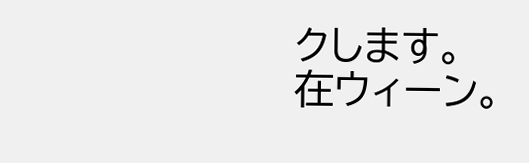クします。
在ウィーン。